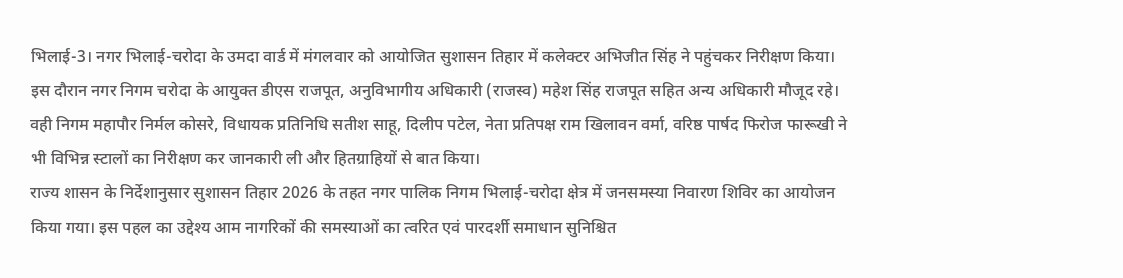भिलाई-3। नगर भिलाई-चरोदा के उमदा वार्ड में मंगलवार को आयोजित सुशासन तिहार में कलेक्टर अभिजीत सिंह ने पहुंचकर निरीक्षण किया। इस दौरान नगर निगम चरोदा के आयुक्त डीएस राजपूत, अनुविभागीय अधिकारी (राजस्व) महेश सिंह राजपूत सहित अन्य अधिकारी मौजूद रहे। वही निगम महापौर निर्मल कोसरे, विधायक प्रतिनिधि सतीश साहू, दिलीप पटेल, नेता प्रतिपक्ष राम खिलावन वर्मा, वरिष्ठ पार्षद फिरोज फारूखी ने भी विभिन्न स्टालों का निरीक्षण कर जानकारी ली और हितग्राहियों से बात किया।
राज्य शासन के निर्देशानुसार सुशासन तिहार 2026 के तहत नगर पालिक निगम भिलाई-चरोदा क्षेत्र में जनसमस्या निवारण शिविर का आयोजन किया गया। इस पहल का उद्देश्य आम नागरिकों की समस्याओं का त्वरित एवं पारदर्शी समाधान सुनिश्चित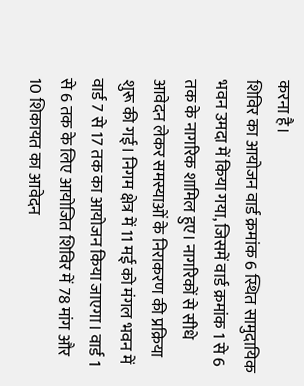करना है।
शिविर का आयोजन वार्ड क्रमांक 6 स्थित सामुदायिक भवन उमदा में किया गया, जिसमें वार्ड क्रमांक 1 से 6 तक के नागरिक शामिल हुए। नागरिकों से सीधे आवेदन लेकर समस्याओं के निराकरण की प्रक्रिया शुरू की गई। निगम क्षेत्र में 11 मई को मंगल भवन में वार्ड 7 से 17 तक का आयोजन किया जाएगा। वार्ड 1 से 6 तक के लिए आयोजित शिविर में 78 मांग और 10 शिकायत का आवेदन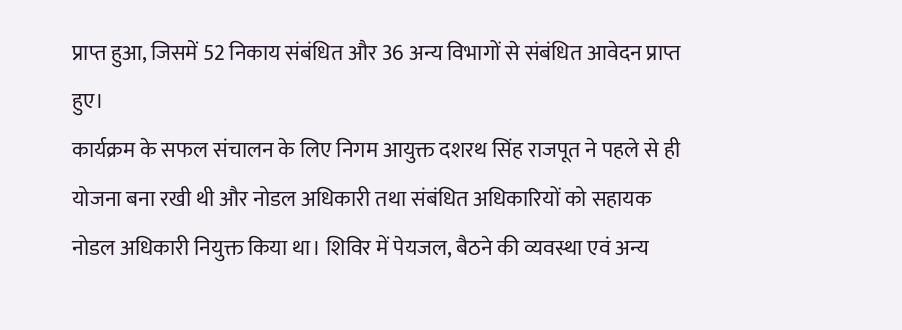प्राप्त हुआ, जिसमें 52 निकाय संबंधित और 36 अन्य विभागों से संबंधित आवेदन प्राप्त हुए।
कार्यक्रम के सफल संचालन के लिए निगम आयुक्त दशरथ सिंह राजपूत ने पहले से ही योजना बना रखी थी और नोडल अधिकारी तथा संबंधित अधिकारियों को सहायक नोडल अधिकारी नियुक्त किया था। शिविर में पेयजल, बैठने की व्यवस्था एवं अन्य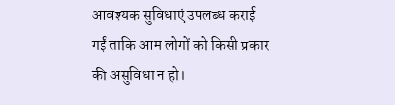आवश्यक सुविधाएं उपलब्ध कराई गईं ताकि आम लोगों को किसी प्रकार की असुविधा न हो।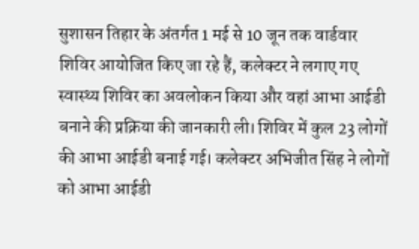सुशासन तिहार के अंतर्गत 1 मई से 10 जून तक वार्डवार शिविर आयोजित किए जा रहे हैं, कलेक्टर ने लगाए गए स्वास्थ्य शिविर का अवलोकन किया और वहां आभा आईडी बनाने की प्रक्रिया की जानकारी ली। शिविर में कुल 23 लोगों की आभा आईडी बनाई गई। कलेक्टर अभिजीत सिंह ने लोगों को आभा आईडी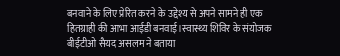बनवाने के लिए प्रेरित करने के उद्देश्य से अपने सामने ही एक हितग्राही की आभा आईडी बनवाई।स्वास्थ्य शिविर के संयोजक बीईटीओ सैयद असलम ने बताया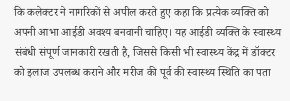कि कलेक्टर ने नागरिकों से अपील करते हुए कहा कि प्रत्येक व्यक्ति को अपनी आभा आईडी अवश्य बनवानी चाहिए। यह आईडी व्यक्ति के स्वास्थ्य संबंधी संपूर्ण जानकारी रखती है, जिससे किसी भी स्वास्थ्य केंद्र में डॉक्टर को इलाज उपलब्ध कराने और मरीज की पूर्व की स्वास्थ्य स्थिति का पता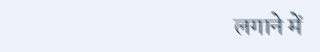लगाने में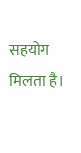सहयोग मिलता है।